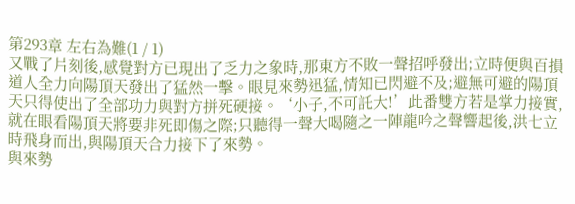第293章 左右為難(1 / 1)
又戰了片刻後,感覺對方已現出了乏力之象時,那東方不敗一聲招呼發出;立時便與百損道人全力向陽頂天發出了猛然一擊。眼見來勢迅猛,情知已閃避不及;避無可避的陽頂天只得使出了全部功力與對方拼死硬接。‘小子,不可託大!’此番雙方若是掌力接實,就在眼看陽頂天將要非死即傷之際;只聽得一聲大喝隨之一陣龍吟之聲響起後,洪七立時飛身而出,與陽頂天合力接下了來勢。
與來勢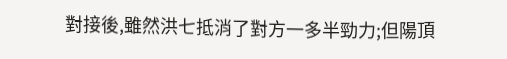對接後,雖然洪七抵消了對方一多半勁力;但陽頂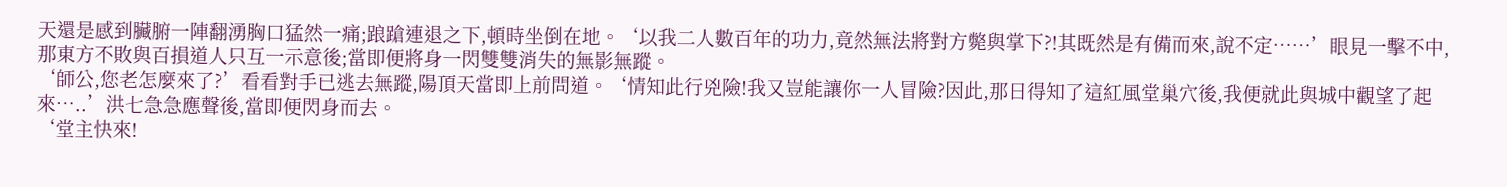天還是感到臟腑一陣翻湧胸口猛然一痛;踉蹌連退之下,頓時坐倒在地。‘以我二人數百年的功力,竟然無法將對方斃與掌下?!其既然是有備而來,說不定……’眼見一擊不中,那東方不敗與百損道人只互一示意後;當即便將身一閃雙雙消失的無影無蹤。
‘師公,您老怎麼來了?’看看對手已逃去無蹤,陽頂天當即上前問道。‘情知此行兇險!我又豈能讓你一人冒險?因此,那日得知了這紅風堂巢穴後,我便就此與城中觀望了起來…..’洪七急急應聲後,當即便閃身而去。
‘堂主快來!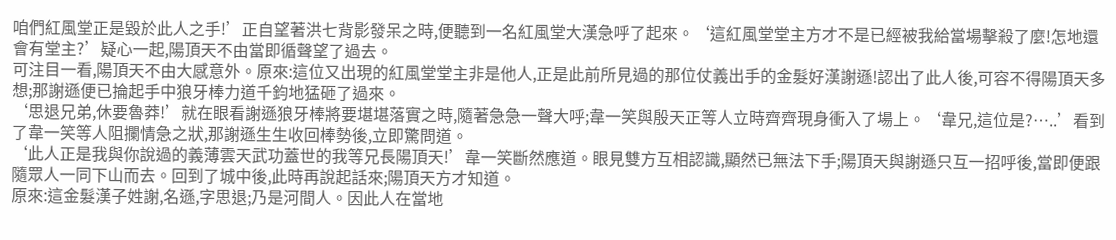咱們紅風堂正是毀於此人之手!’正自望著洪七背影發呆之時,便聽到一名紅風堂大漢急呼了起來。‘這紅風堂堂主方才不是已經被我給當場擊殺了麼!怎地還會有堂主?’疑心一起,陽頂天不由當即循聲望了過去。
可注目一看,陽頂天不由大感意外。原來:這位又出現的紅風堂堂主非是他人,正是此前所見過的那位仗義出手的金髮好漢謝遜!認出了此人後,可容不得陽頂天多想;那謝遜便已掄起手中狼牙棒力道千鈞地猛砸了過來。
‘思退兄弟,休要魯莽!’就在眼看謝遜狼牙棒將要堪堪落實之時,隨著急急一聲大呼;韋一笑與殷天正等人立時齊齊現身衝入了場上。‘韋兄,這位是?…..’看到了韋一笑等人阻攔情急之狀,那謝遜生生收回棒勢後,立即驚問道。
‘此人正是我與你說過的義薄雲天武功蓋世的我等兄長陽頂天!’韋一笑斷然應道。眼見雙方互相認識,顯然已無法下手;陽頂天與謝遜只互一招呼後,當即便跟隨眾人一同下山而去。回到了城中後,此時再說起話來;陽頂天方才知道。
原來:這金髮漢子姓謝,名遜,字思退;乃是河間人。因此人在當地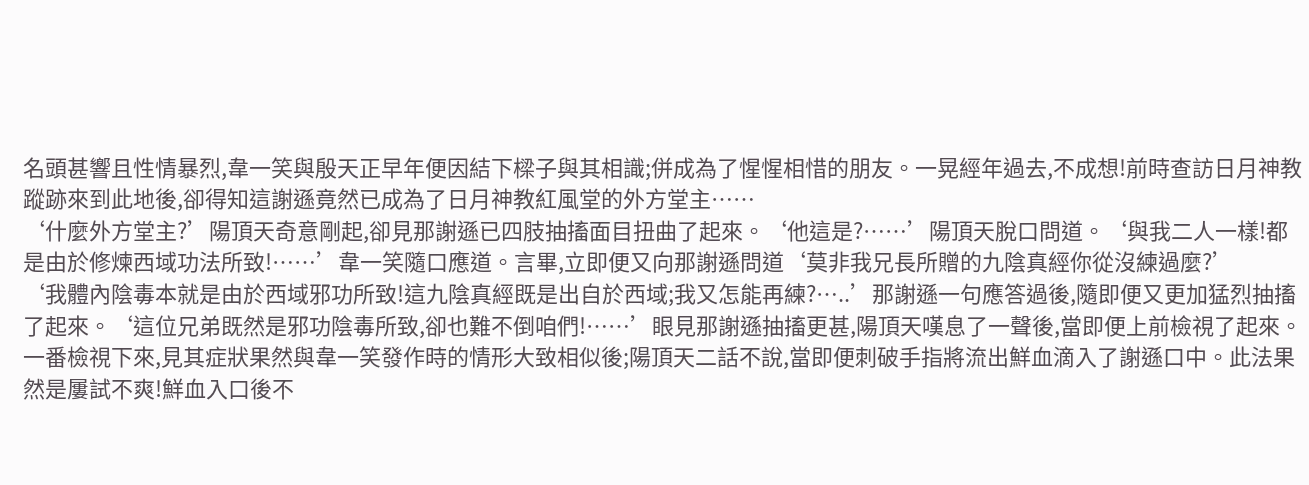名頭甚響且性情暴烈,韋一笑與殷天正早年便因結下樑子與其相識;併成為了惺惺相惜的朋友。一晃經年過去,不成想!前時查訪日月神教蹤跡來到此地後,卻得知這謝遜竟然已成為了日月神教紅風堂的外方堂主……
‘什麼外方堂主?’陽頂天奇意剛起,卻見那謝遜已四肢抽搐面目扭曲了起來。‘他這是?……’陽頂天脫口問道。‘與我二人一樣!都是由於修煉西域功法所致!……’韋一笑隨口應道。言畢,立即便又向那謝遜問道‘莫非我兄長所贈的九陰真經你從沒練過麼?’
‘我體內陰毒本就是由於西域邪功所致!這九陰真經既是出自於西域;我又怎能再練?…..’那謝遜一句應答過後,隨即便又更加猛烈抽搐了起來。‘這位兄弟既然是邪功陰毒所致,卻也難不倒咱們!……’眼見那謝遜抽搐更甚,陽頂天嘆息了一聲後,當即便上前檢視了起來。
一番檢視下來,見其症狀果然與韋一笑發作時的情形大致相似後;陽頂天二話不說,當即便刺破手指將流出鮮血滴入了謝遜口中。此法果然是屢試不爽!鮮血入口後不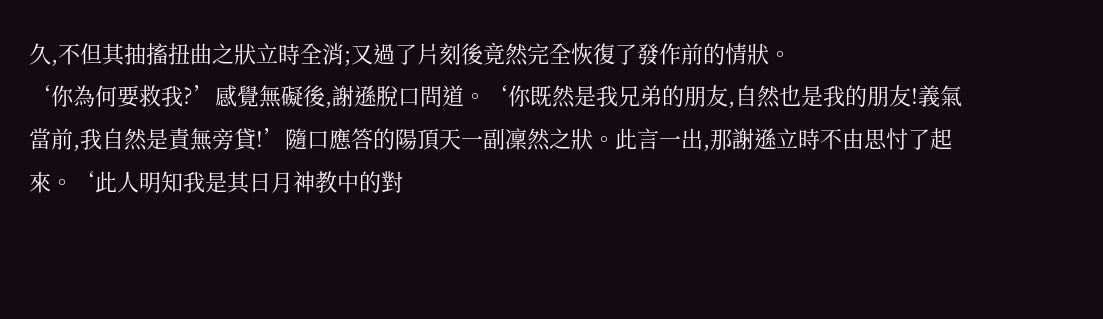久,不但其抽搐扭曲之狀立時全消;又過了片刻後竟然完全恢復了發作前的情狀。
‘你為何要救我?’感覺無礙後,謝遜脫口問道。‘你既然是我兄弟的朋友,自然也是我的朋友!義氣當前,我自然是責無旁貸!’隨口應答的陽頂天一副凜然之狀。此言一出,那謝遜立時不由思忖了起來。‘此人明知我是其日月神教中的對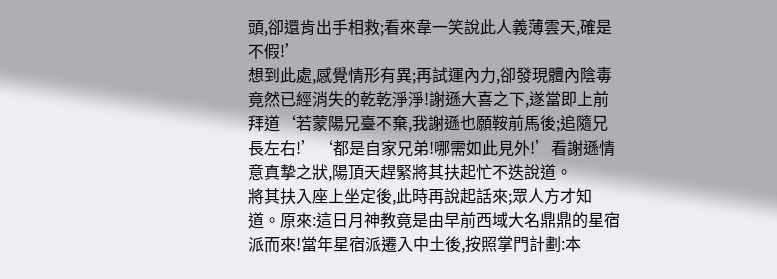頭,卻還肯出手相救;看來韋一笑說此人義薄雲天,確是不假!’
想到此處,感覺情形有異;再試運內力,卻發現體內陰毒竟然已經消失的乾乾淨淨!謝遜大喜之下,遂當即上前拜道‘若蒙陽兄臺不棄,我謝遜也願鞍前馬後;追隨兄長左右!’‘都是自家兄弟!哪需如此見外!’看謝遜情意真摯之狀,陽頂天趕緊將其扶起忙不迭說道。
將其扶入座上坐定後,此時再說起話來;眾人方才知道。原來:這日月神教竟是由早前西域大名鼎鼎的星宿派而來!當年星宿派遷入中土後,按照掌門計劃:本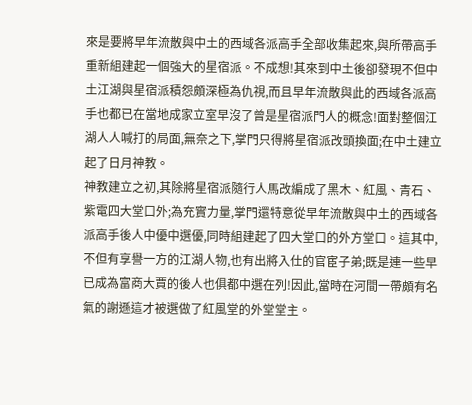來是要將早年流散與中土的西域各派高手全部收集起來,與所帶高手重新組建起一個強大的星宿派。不成想!其來到中土後卻發現不但中土江湖與星宿派積怨頗深極為仇視,而且早年流散與此的西域各派高手也都已在當地成家立室早沒了曾是星宿派門人的概念!面對整個江湖人人喊打的局面,無奈之下,掌門只得將星宿派改頭換面;在中土建立起了日月神教。
神教建立之初,其除將星宿派隨行人馬改編成了黑木、紅風、青石、紫電四大堂口外;為充實力量,掌門還特意從早年流散與中土的西域各派高手後人中優中選優,同時組建起了四大堂口的外方堂口。這其中,不但有享譽一方的江湖人物,也有出將入仕的官宦子弟;既是連一些早已成為富商大賈的後人也俱都中選在列!因此,當時在河間一帶頗有名氣的謝遜這才被選做了紅風堂的外堂堂主。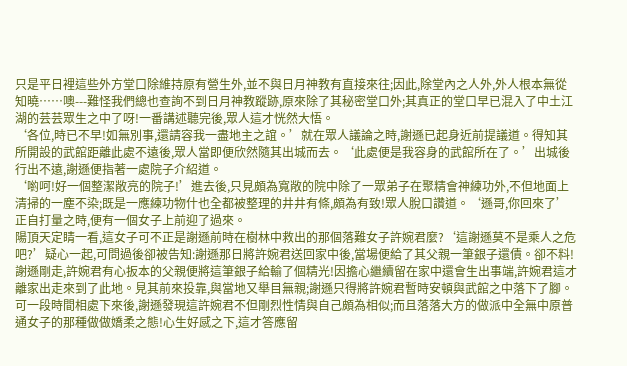只是平日裡這些外方堂口除維持原有營生外,並不與日月神教有直接來往;因此,除堂內之人外,外人根本無從知曉……噢---難怪我們總也查詢不到日月神教蹤跡,原來除了其秘密堂口外;其真正的堂口早已混入了中土江湖的芸芸眾生之中了呀!一番講述聽完後,眾人這才恍然大悟。
‘各位,時已不早!如無別事,還請容我一盡地主之誼。’就在眾人議論之時,謝遜已起身近前提議道。得知其所開設的武館距離此處不遠後,眾人當即便欣然隨其出城而去。‘此處便是我容身的武館所在了。’出城後行出不遠,謝遜便指著一處院子介紹道。
‘喲呵!好一個整潔敞亮的院子!’進去後,只見頗為寬敞的院中除了一眾弟子在聚精會神練功外,不但地面上清掃的一塵不染;既是一應練功物什也全都被整理的井井有條,頗為有致!眾人脫口讚道。‘遜哥,你回來了’正自打量之時,便有一個女子上前迎了過來。
陽頂天定睛一看,這女子可不正是謝遜前時在樹林中救出的那個落難女子許婉君麼?‘這謝遜莫不是乘人之危吧?’疑心一起,可問過後卻被告知:謝遜那日將許婉君送回家中後,當場便給了其父親一筆銀子還債。卻不料!謝遜剛走,許婉君有心扳本的父親便將這筆銀子給輸了個精光!因擔心繼續留在家中還會生出事端,許婉君這才離家出走來到了此地。見其前來投靠,與當地又舉目無親;謝遜只得將許婉君暫時安頓與武館之中落下了腳。可一段時間相處下來後,謝遜發現這許婉君不但剛烈性情與自己頗為相似;而且落落大方的做派中全無中原普通女子的那種做做嬌柔之態!心生好感之下,這才答應留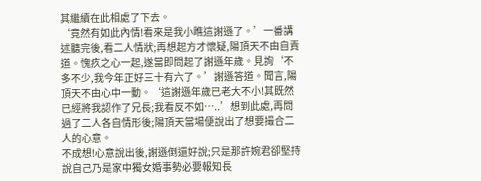其繼續在此相處了下去。
‘竟然有如此內情!看來是我小瞧這謝遜了。’一番講述聽完後,看二人情狀;再想起方才懷疑,陽頂天不由自責道。愧疚之心一起,遂當即問起了謝遜年歲。見詢‘不多不少,我今年正好三十有六了。’謝遜答道。聞言,陽頂天不由心中一動。‘這謝遜年歲已老大不小!其既然已經將我認作了兄長;我看反不如…..’想到此處,再問過了二人各自情形後;陽頂天當場便說出了想要撮合二人的心意。
不成想!心意說出後,謝遜倒還好說;只是那許婉君卻堅持說自己乃是家中獨女婚事勢必要報知長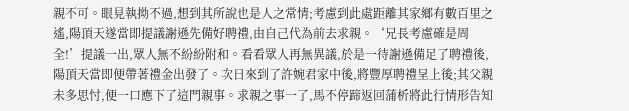親不可。眼見執拗不過,想到其所說也是人之常情;考慮到此處距離其家鄉有數百里之遙,陽頂天遂當即提議謝遜先備好聘禮,由自己代為前去求親。‘兄長考慮確是周全!’提議一出,眾人無不紛紛附和。看看眾人再無異議,於是一待謝遜備足了聘禮後,陽頂天當即便帶著禮金出發了。次日來到了許婉君家中後,將豐厚聘禮呈上後;其父親未多思忖,便一口應下了這門親事。求親之事一了,馬不停蹄返回蒲析將此行情形告知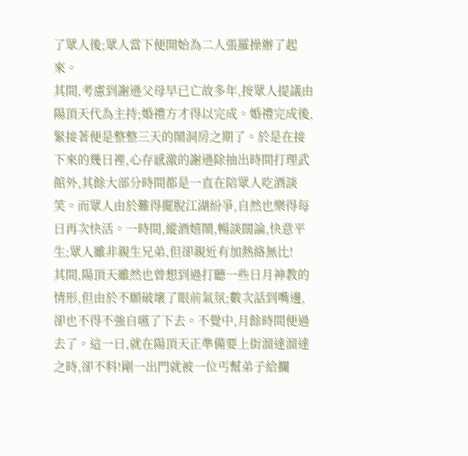了眾人後;眾人當下便開始為二人張羅操辦了起來。
其間,考慮到謝遜父母早已亡故多年,按眾人提議由陽頂天代為主持;婚禮方才得以完成。婚禮完成後,緊接著便是整整三天的鬧洞房之期了。於是在接下來的幾日裡,心存感激的謝遜除抽出時間打理武館外,其餘大部分時間都是一直在陪眾人吃酒談笑。而眾人由於難得擺脫江湖紛爭,自然也樂得每日再次快活。一時間,縱酒嬉鬧,暢談闊論,快意平生;眾人雖非親生兄弟,但卻親近有加熱絡無比!
其間,陽頂天雖然也曾想到過打聽一些日月神教的情形,但由於不願破壞了眼前氣氛;數次話到嘴邊,卻也不得不強自嚥了下去。不覺中,月餘時間便過去了。這一日,就在陽頂天正準備要上街溜達溜達之時,卻不料!剛一出門就被一位丐幫弟子給攔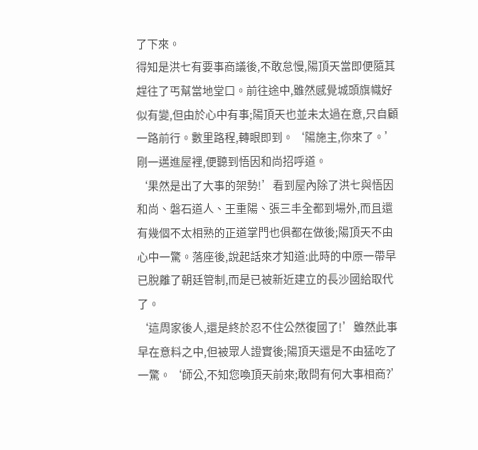了下來。
得知是洪七有要事商議後,不敢怠慢,陽頂天當即便隨其趕往了丐幫當地堂口。前往途中,雖然感覺城頭旗幟好似有變,但由於心中有事;陽頂天也並未太過在意,只自顧一路前行。數里路程,轉眼即到。‘陽施主,你來了。’剛一邁進屋裡,便聽到悟因和尚招呼道。
‘果然是出了大事的架勢!’看到屋內除了洪七與悟因和尚、磐石道人、王重陽、張三丰全都到場外,而且還有幾個不太相熟的正道掌門也俱都在做後;陽頂天不由心中一驚。落座後,說起話來才知道:此時的中原一帶早已脫離了朝廷管制,而是已被新近建立的長沙國給取代了。
‘這周家後人,還是終於忍不住公然復國了!’雖然此事早在意料之中,但被眾人證實後;陽頂天還是不由猛吃了一驚。‘師公,不知您喚頂天前來;敢問有何大事相商?’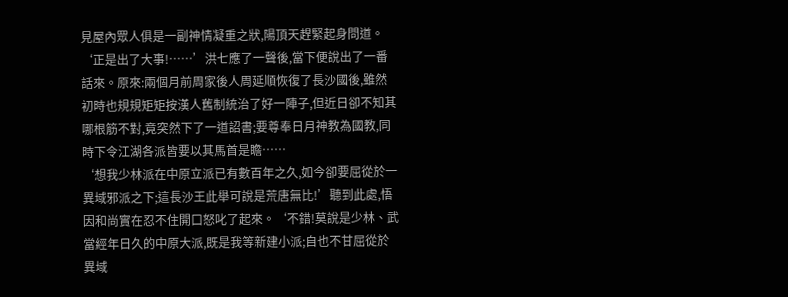見屋內眾人俱是一副神情凝重之狀,陽頂天趕緊起身問道。
‘正是出了大事!……’洪七應了一聲後,當下便說出了一番話來。原來:兩個月前周家後人周延順恢復了長沙國後,雖然初時也規規矩矩按漢人舊制統治了好一陣子,但近日卻不知其哪根筋不對,竟突然下了一道詔書;要尊奉日月神教為國教,同時下令江湖各派皆要以其馬首是瞻……
‘想我少林派在中原立派已有數百年之久,如今卻要屈從於一異域邪派之下;這長沙王此舉可說是荒唐無比!’聽到此處,悟因和尚實在忍不住開口怒叱了起來。‘不錯!莫說是少林、武當經年日久的中原大派,既是我等新建小派;自也不甘屈從於異域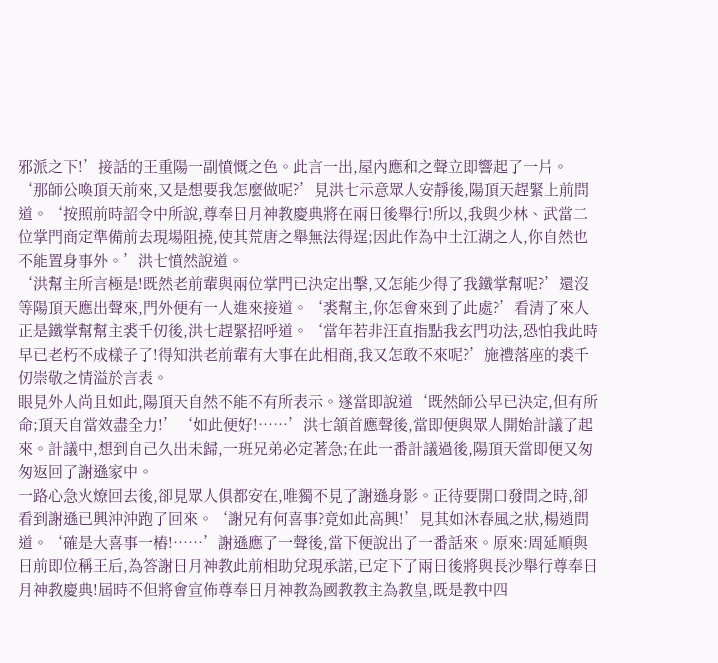邪派之下!’接話的王重陽一副憤慨之色。此言一出,屋內應和之聲立即響起了一片。
‘那師公喚頂天前來,又是想要我怎麼做呢?’見洪七示意眾人安靜後,陽頂天趕緊上前問道。‘按照前時詔令中所說,尊奉日月神教慶典將在兩日後舉行!所以,我與少林、武當二位掌門商定準備前去現場阻撓,使其荒唐之舉無法得逞;因此作為中土江湖之人,你自然也不能置身事外。’洪七憤然說道。
‘洪幫主所言極是!既然老前輩與兩位掌門已決定出擊,又怎能少得了我鐵掌幫呢?’還沒等陽頂天應出聲來,門外便有一人進來接道。‘裘幫主,你怎會來到了此處?’看清了來人正是鐵掌幫幫主裘千仞後,洪七趕緊招呼道。‘當年若非汪直指點我玄門功法,恐怕我此時早已老朽不成樣子了!得知洪老前輩有大事在此相商,我又怎敢不來呢?’施禮落座的裘千仞崇敬之情溢於言表。
眼見外人尚且如此,陽頂天自然不能不有所表示。遂當即說道‘既然師公早已決定,但有所命;頂天自當效盡全力!’‘如此便好!……’洪七頷首應聲後,當即便與眾人開始計議了起來。計議中,想到自己久出未歸,一班兄弟必定著急;在此一番計議過後,陽頂天當即便又匆匆返回了謝遜家中。
一路心急火燎回去後,卻見眾人俱都安在,唯獨不見了謝遜身影。正待要開口發問之時,卻看到謝遜已興沖沖跑了回來。‘謝兄有何喜事?竟如此高興!’見其如沐春風之狀,楊逍問道。‘確是大喜事一樁!……’謝遜應了一聲後,當下便說出了一番話來。原來:周延順與日前即位稱王后,為答謝日月神教此前相助兌現承諾,已定下了兩日後將與長沙舉行尊奉日月神教慶典!屆時不但將會宣佈尊奉日月神教為國教教主為教皇,既是教中四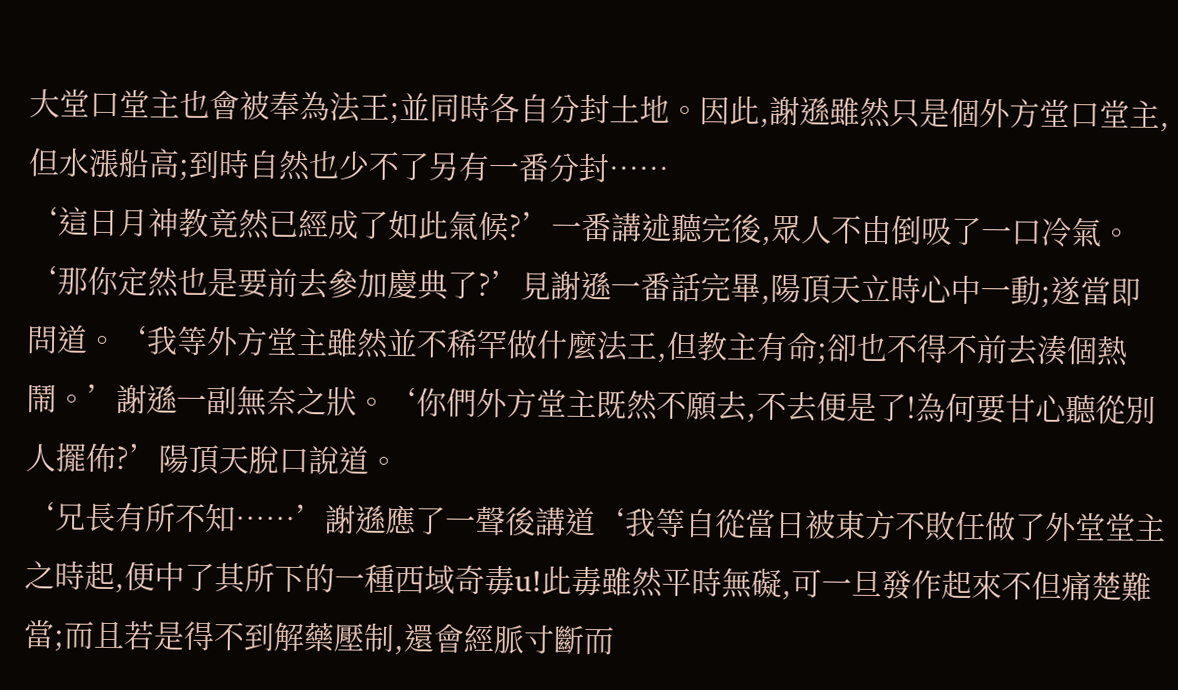大堂口堂主也會被奉為法王;並同時各自分封土地。因此,謝遜雖然只是個外方堂口堂主,但水漲船高;到時自然也少不了另有一番分封……
‘這日月神教竟然已經成了如此氣候?’一番講述聽完後,眾人不由倒吸了一口冷氣。‘那你定然也是要前去參加慶典了?’見謝遜一番話完畢,陽頂天立時心中一動;遂當即問道。‘我等外方堂主雖然並不稀罕做什麼法王,但教主有命;卻也不得不前去湊個熱鬧。’謝遜一副無奈之狀。‘你們外方堂主既然不願去,不去便是了!為何要甘心聽從別人擺佈?’陽頂天脫口說道。
‘兄長有所不知……’謝遜應了一聲後講道‘我等自從當日被東方不敗任做了外堂堂主之時起,便中了其所下的一種西域奇毒u!此毒雖然平時無礙,可一旦發作起來不但痛楚難當;而且若是得不到解藥壓制,還會經脈寸斷而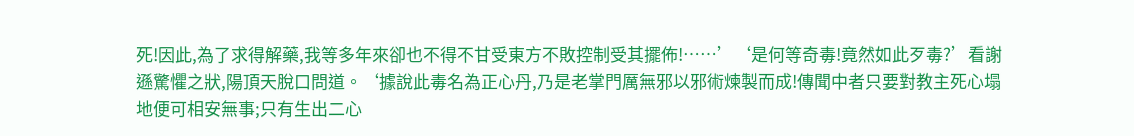死!因此,為了求得解藥,我等多年來卻也不得不甘受東方不敗控制受其擺佈!……’‘是何等奇毒!竟然如此歹毒?’看謝遜驚懼之狀,陽頂天脫口問道。‘據說此毒名為正心丹,乃是老掌門厲無邪以邪術煉製而成!傳聞中者只要對教主死心塌地便可相安無事;只有生出二心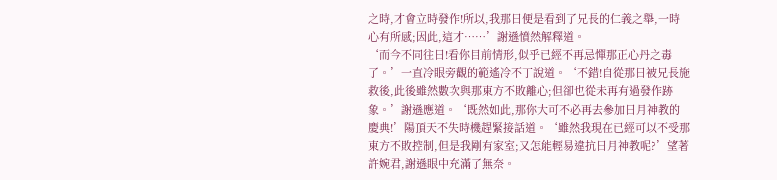之時,才會立時發作!所以,我那日便是看到了兄長的仁義之舉,一時心有所感;因此,這才……’謝遜憤然解釋道。
‘而今不同往日!看你目前情形,似乎已經不再忌憚那正心丹之毒了。’一直冷眼旁觀的範遙冷不丁說道。‘不錯!自從那日被兄長施救後,此後雖然數次與那東方不敗離心;但卻也從未再有過發作跡象。’謝遜應道。‘既然如此,那你大可不必再去參加日月神教的慶典!’陽頂天不失時機趕緊接話道。‘雖然我現在已經可以不受那東方不敗控制,但是我剛有家室;又怎能輕易違抗日月神教呢?’望著許婉君,謝遜眼中充滿了無奈。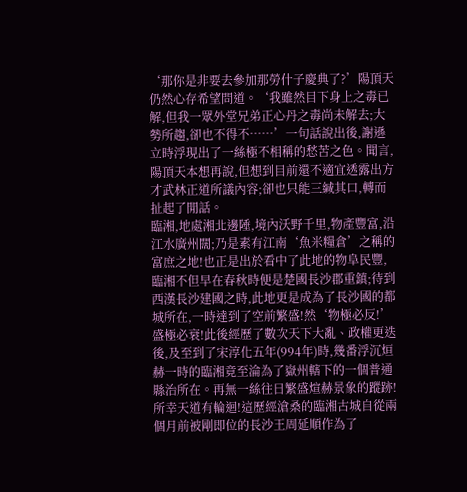‘那你是非要去參加那勞什子慶典了?’陽頂天仍然心存希望問道。‘我雖然目下身上之毒已解,但我一眾外堂兄弟正心丹之毒尚未解去;大勢所趨,卻也不得不……’一句話說出後,謝遜立時浮現出了一絲極不相稱的愁苦之色。聞言,陽頂天本想再說,但想到目前還不適宜透露出方才武林正道所議內容;卻也只能三緘其口,轉而扯起了閒話。
臨湘,地處湘北邊陲,境內沃野千里,物產豐富,沿江水廣州闊;乃是素有江南‘魚米糧倉’之稱的富庶之地!也正是出於看中了此地的物阜民豐,臨湘不但早在春秋時便是楚國長沙郡重鎮;待到西漢長沙建國之時,此地更是成為了長沙國的都城所在,一時達到了空前繁盛!然‘物極必反!’盛極必衰!此後經歷了數次天下大亂、政權更迭後,及至到了宋淳化五年(994年)時,幾番浮沉烜赫一時的臨湘竟至淪為了嶽州轄下的一個普通縣治所在。再無一絲往日繁盛煊赫景象的蹤跡!所幸天道有輪迴!這歷經滄桑的臨湘古城自從兩個月前被剛即位的長沙王周延順作為了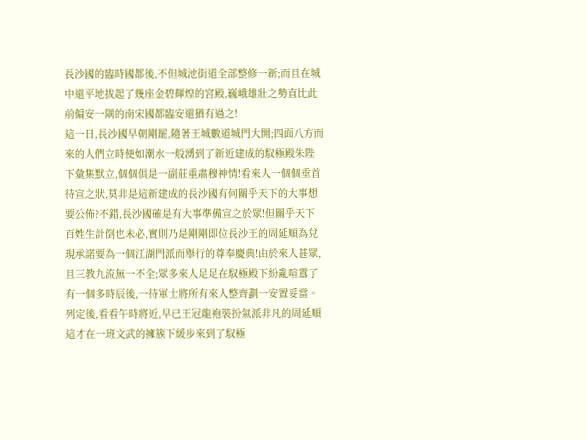長沙國的臨時國都後,不但城池街道全部整修一新;而且在城中還平地拔起了幾座金碧輝煌的宮殿,巍峨雄壯之勢直比此前偏安一隅的南宋國都臨安還猶有過之!
這一日,長沙國早朝剛罷,隨著王城數道城門大開;四面八方而來的人們立時便如潮水一般湧到了新近建成的馭極殿朱陛下彙集默立,個個俱是一副莊重肅穆神情!看來人一個個垂首待宣之狀,莫非是這新建成的長沙國有何關乎天下的大事想要公佈?不錯,長沙國確是有大事準備宣之於眾!但關乎天下百姓生計倒也未必,實則乃是剛剛即位長沙王的周延順為兌現承諾要為一個江湖門派而舉行的尊奉慶典!由於來人甚眾,且三教九流無一不全;眾多來人足足在馭極殿下紛亂喧囂了有一個多時辰後,一待軍士將所有來人整齊劃一安置妥當。列定後,看看午時將近,早已王冠龍袍裝扮氣派非凡的周延順這才在一班文武的擁簇下緩步來到了馭極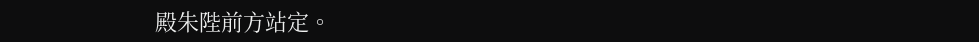殿朱陛前方站定。